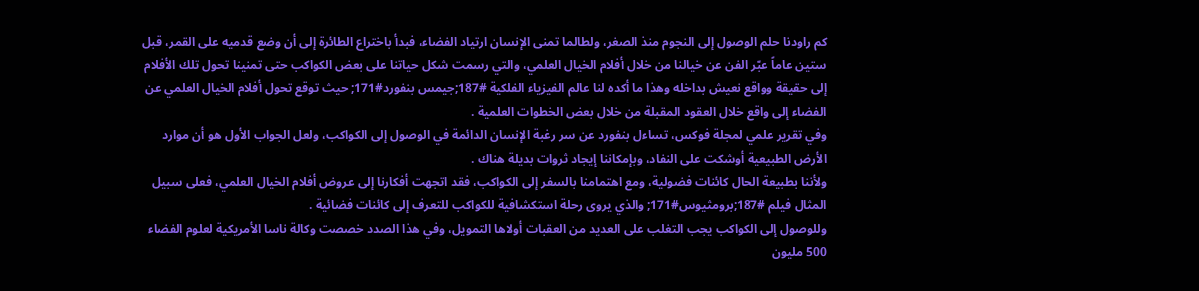كم راودنا حلم الوصول إلى النجوم منذ الصغر، ولطالما تمنى الإنسان ارتياد الفضاء، فبدأ باختراع الطائرة إلى أن وضع قدميه على القمر، قبل ستين عاماً عبّر الفن عن خيالنا من خلال أفلام الخيال العلمي، والتي رسمت شكل حياتنا على بعض الكواكب حتى تمنينا تحول تلك الأفلام إلى حقيقة وواقع نعيش بداخله وهذا ما أكده لنا عالم الفيزياء الفلكية #187;جيمس بنفورد#171; حيث توقع تحول أفلام الخيال العلمي عن الفضاء إلى واقع خلال العقود المقبلة من خلال بعض الخطوات العلمية .
وفي تقرير علمي لمجلة فوكس، تساءل بنفورد عن سر رغبة الإنسان الدائمة في الوصول إلى الكواكب، ولعل الجواب الأول هو أن موارد الأرض الطبيعية أوشكت على النفاد، وبإمكاننا إيجاد ثروات بديلة هناك .
ولأننا بطبيعة الحال كائنات فضولية، ومع اهتمامنا بالسفر إلى الكواكب، فقد اتجهت أفكارنا إلى عروض أفلام الخيال العلمي، فعلى سبيل المثال فيلم #187;برومثيوس#171; والذي يروى رحلة استكشافية للكواكب للتعرف إلى كائنات فضائية .
وللوصول إلى الكواكب يجب التغلب على العديد من العقبات أولاها التمويل، وفي هذا الصدد خصصت وكالة ناسا الأمريكية لعلوم الفضاء 500 مليون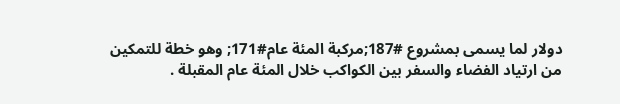دولار لما يسمى بمشروع #187;مركبة المئة عام#171; وهو خطة للتمكين من ارتياد الفضاء والسفر بين الكواكب خلال المئة عام المقبلة .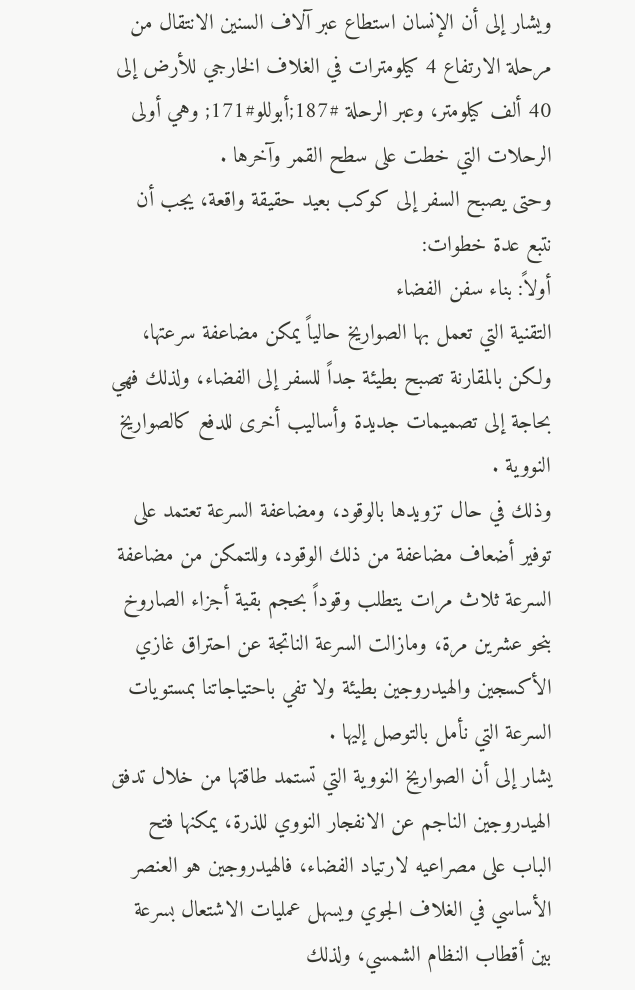ويشار إلى أن الإنسان استطاع عبر آلاف السنين الانتقال من مرحلة الارتفاع 4 كيلومترات في الغلاف الخارجي للأرض إلى 40 ألف كيلومتر، وعبر الرحلة #187;أبوللو#171; وهي أولى الرحلات التي خطت على سطح القمر وآخرها .
وحتى يصبح السفر إلى كوكب بعيد حقيقة واقعة، يجب أن نتبع عدة خطوات:
أولاً: بناء سفن الفضاء
التقنية التي تعمل بها الصواريخ حالياً يمكن مضاعفة سرعتها، ولكن بالمقارنة تصبح بطيئة جداً للسفر إلى الفضاء، ولذلك فهي بحاجة إلى تصميمات جديدة وأساليب أخرى للدفع كالصواريخ النووية .
وذلك في حال تزويدها بالوقود، ومضاعفة السرعة تعتمد على توفير أضعاف مضاعفة من ذلك الوقود، وللتمكن من مضاعفة السرعة ثلاث مرات يتطلب وقوداً بحجم بقية أجزاء الصاروخ بنحو عشرين مرة، ومازالت السرعة الناتجة عن احتراق غازي الأكسجين والهيدروجين بطيئة ولا تفي باحتياجاتنا بمستويات السرعة التي نأمل بالتوصل إليها .
يشار إلى أن الصواريخ النووية التي تستمد طاقتها من خلال تدفق الهيدروجين الناجم عن الانفجار النووي للذرة، يمكنها فتح الباب على مصراعيه لارتياد الفضاء، فالهيدروجين هو العنصر الأساسي في الغلاف الجوي ويسهل عمليات الاشتعال بسرعة بين أقطاب النظام الشمسي، ولذلك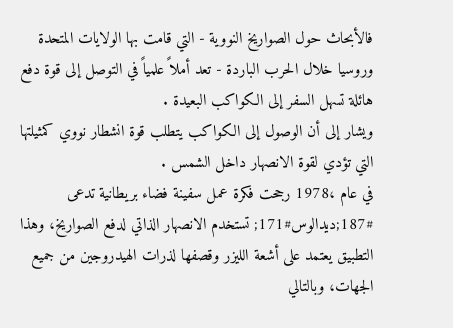فالأبحاث حول الصواريخ النووية - التي قامت بها الولايات المتحدة وروسيا خلال الحرب الباردة - تعد أملاً علمياً في التوصل إلى قوة دفع هائلة تسهل السفر إلى الكواكب البعيدة .
ويشار إلى أن الوصول إلى الكواكب يتطلب قوة انشطار نووي كمثيلتها التي تؤدي لقوة الانصهار داخل الشمس .
في عام ،1978 رجحت فكرة عمل سفينة فضاء بريطانية تدعى #187;ديدالوس#171; تستخدم الانصهار الذاتي لدفع الصواريخ، وهذا التطبيق يعتمد على أشعة الليزر وقصفها لذرات الهيدروجين من جميع الجهات، وبالتالي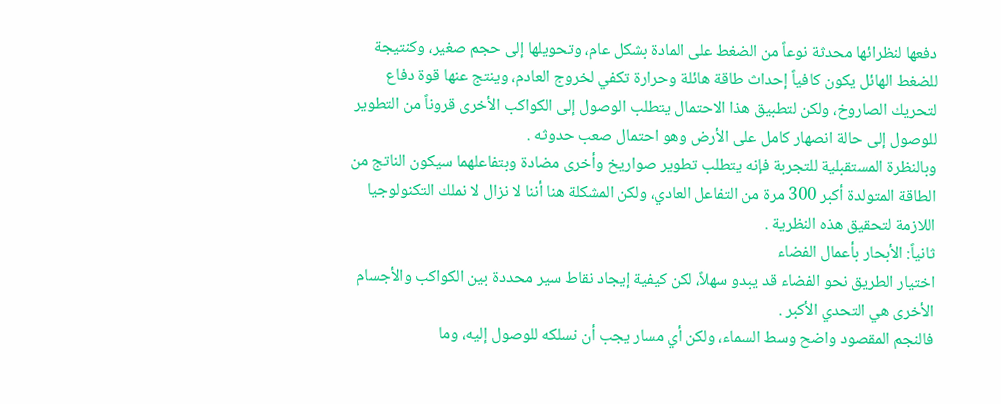دفعها لنظرائها محدثة نوعاً من الضغط على المادة بشكل عام، وتحويلها إلى حجم صغير، وكنتيجة للضغط الهائل يكون كافياً إحداث طاقة هائلة وحرارة تكفي لخروج العادم، وينتج عنها قوة دفاع لتحريك الصاروخ، ولكن لتطبيق هذا الاحتمال يتطلب الوصول إلى الكواكب الأخرى قروناً من التطوير للوصول إلى حالة انصهار كامل على الأرض وهو احتمال صعب حدوثه .
وبالنظرة المستقبلية للتجربة فإنه يتطلب تطوير صواريخ وأخرى مضادة وبتفاعلهما سيكون الناتج من الطاقة المتولدة أكبر 300 مرة من التفاعل العادي، ولكن المشكلة هنا أننا لا نزال لا نملك التكنولوجيا اللازمة لتحقيق هذه النظرية .
ثانياً: الأبحار بأعمال الفضاء
اختيار الطريق نحو الفضاء قد يبدو سهلاً، لكن كيفية إيجاد نقاط سير محددة بين الكواكب والأجسام الأخرى هي التحدي الأكبر .
فالنجم المقصود واضح وسط السماء، ولكن أي مسار يجب أن نسلكه للوصول إليه، وما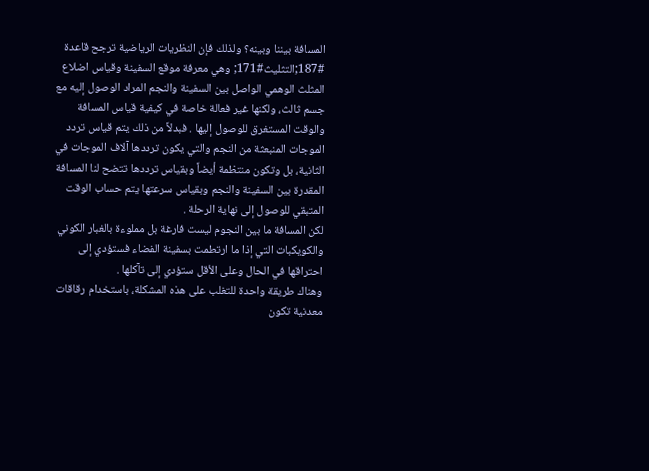المسافة بيننا وبينه؟ ولذلك فإن النظريات الرياضية ترجح قاعدة #187;التثليث#171; وهي معرفة موقع السفينة وقياس اضلاع المثلث الوهمي الواصل بين السفينة والنجم المراد الوصول إليه مع جسم ثالث، ولكنها غير فعالة خاصة في كيفية قياس المسافة والوقت المستغرق للوصول إليها . فبدلاً من ذلك يتم قياس تردد الموجات المنبعثة من النجم والتي يكون ترددها آلاف الموجات في الثانية، بل وتكون منتظمة أيضاً وبقياس ترددها تتضح لنا المسافة المقدرة بين السفينة والنجم وبقياس سرعتها يتم حساب الوقت المتبقي للوصول إلى نهاية الرحلة .
لكن المسافة ما بين النجوم ليست فارغة بل مملوءة بالغبار الكوني والكويكبات التي إذا ما ارتطمت بسفينة الفضاء فستؤدي إلى احتراقها في الحال وعلى الأقل ستؤدي إلى تآكلها .
وهناك طريقة واحدة للتغلب على هذه المشكلة، باستخدام رقاقات معدنية تكون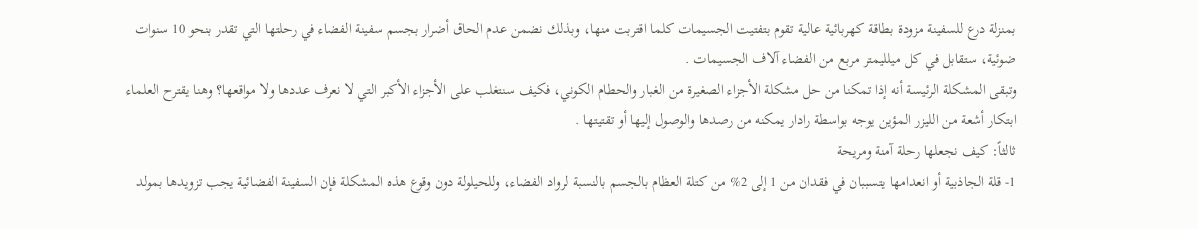بمنزلة درع للسفينة مزودة بطاقة كهربائية عالية تقوم بتفتيت الجسيمات كلما اقتربت منها، وبذلك نضمن عدم الحاق أضرار بجسم سفينة الفضاء في رحلتها التي تقدر بنحو 10 سنوات ضوئية، ستقابل في كل ميلليمتر مربع من الفضاء آلاف الجسيمات .
وتبقى المشكلة الرئيسة أنه إذا تمكنا من حل مشكلة الأجزاء الصغيرة من الغبار والحطام الكوني، فكيف سنتغلب على الأجزاء الأكبر التي لا نعرف عددها ولا مواقعها؟ وهنا يقترح العلماء ابتكار أشعة من الليزر المؤين يوجه بواسطة رادار يمكنه من رصدها والوصول إليها أو تقتيتها .
ثالثاً: كيف نجعلها رحلة آمنة ومريحة
1- قلة الجاذبية أو انعدامها يتسببان في فقدان من 1 إلى 2% من كتلة العظام بالجسم بالنسبة لرواد الفضاء، وللحيلولة دون وقوع هذه المشكلة فإن السفينة الفضائية يجب تزويدها بمولد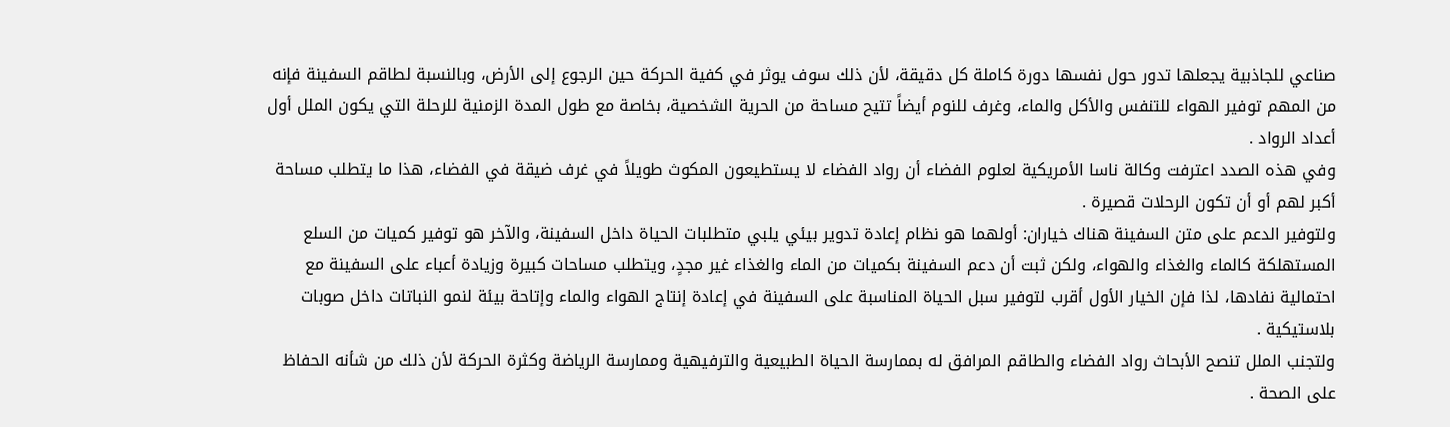صناعي للجاذبية يجعلها تدور حول نفسها دورة كاملة كل دقيقة، لأن ذلك سوف يوثر في كفية الحركة حين الرجوع إلى الأرض، وبالنسبة لطاقم السفينة فإنه من المهم توفير الهواء للتنفس والأكل والماء، وغرف للنوم أيضاً تتيح مساحة من الحرية الشخصية، بخاصة مع طول المدة الزمنية للرحلة التي يكون الملل أول أعداد الرواد .
وفي هذه الصدد اعترفت وكالة ناسا الأمريكية لعلوم الفضاء أن رواد الفضاء لا يستطيعون المكوث طويلاً في غرف ضيقة في الفضاء، هذا ما يتطلب مساحة أكبر لهم أو أن تكون الرحلات قصيرة .
ولتوفير الدعم على متن السفينة هناك خياران: أولهما هو نظام إعادة تدوير بيئي يلبي متطلبات الحياة داخل السفينة، والآخر هو توفير كميات من السلع المستهلكة كالماء والغذاء والهواء، ولكن ثبت أن دعم السفينة بكميات من الماء والغذاء غير مجدٍ، ويتطلب مساحات كبيرة وزيادة أعباء على السفينة مع احتمالية نفادها، لذا فإن الخيار الأول أقرب لتوفير سبل الحياة المناسبة على السفينة في إعادة إنتاج الهواء والماء وإتاحة بيئة لنمو النباتات داخل صوبات بلاستيكية .
ولتجنب الملل تنصح الأبحاث رواد الفضاء والطاقم المرافق له بممارسة الحياة الطبيعية والترفيهية وممارسة الرياضة وكثرة الحركة لأن ذلك من شأنه الحفاظ على الصحة .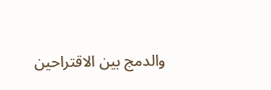والدمج بين الاقتراحين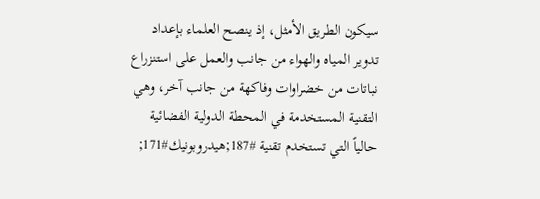سيكون الطريق الأمثل، إذ ينصح العلماء بإعداد تدوير المياه والهواء من جانب والعمل على استنزراع نباتات من خضراوات وفاكهة من جانب آخر، وهي التقنية المستخدمة في المحطة الدولية الفضائية حالياً التي تستخدم تقنية #187;هيدروبونيك#171;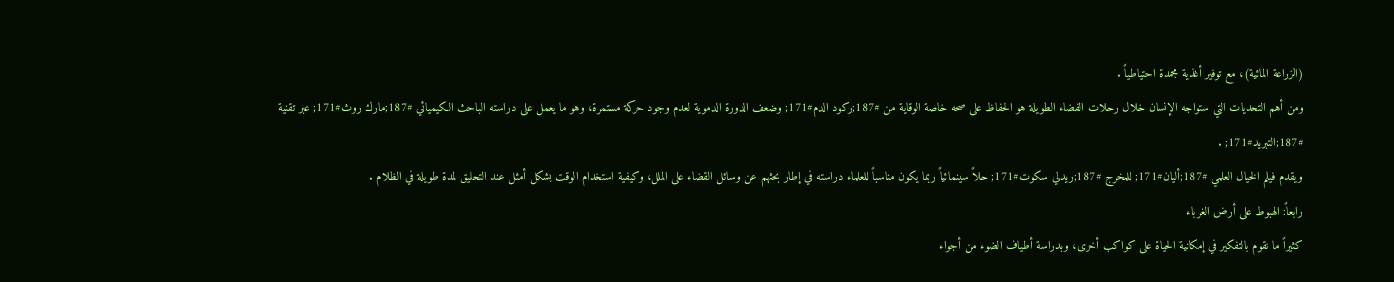(الزراعة المائية)، مع توفير أغذية مجمدة احتياطياً .
ومن أهم التحديات التي ستواجه الإنسان خلال رحلات الفضاء الطويلة هو الحفاظ على صحه خاصة الوقاية من #187;ركود الدم#171; وضعف الدورة الدموية لعدم وجود حركة مستمرة، وهو ما يعمل على دراسته الباحث الكيميائي #187;مارك روث#171; عبر تقنية #187;التبريد#171; .
ويقدم فيلم الخيال العلمي #187;أليان#171; للمخرج #187;ريدلي سكوت#171; حلاً سينمائياً ربما يكون مناسباً للعلماء دراسته في إطار بحثهم عن وسائل القضاء على الملل، وكيفية استخدام الوقت بشكل أمثل عند التحليق لمدة طويلة في الظلام .
رابعاً: الهبوط على أرض الغرباء
كثيراً ما نقوم بالتفكير في إمكانية الحياة على كواكب أخرى، وبدراسة أطياف الضوء من أجواء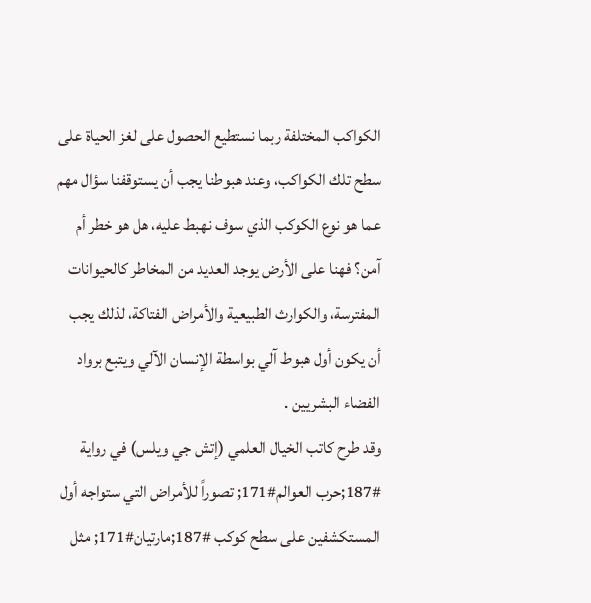الكواكب المختلفة ربما نستطيع الحصول على لغز الحياة على سطح تلك الكواكب، وعند هبوطنا يجب أن يستوقفنا سؤال مهم عما هو نوع الكوكب الذي سوف نهبط عليه، هل هو خطر أم آمن؟ فهنا على الأرض يوجد العديد من المخاطر كالحيوانات المفترسة، والكوارث الطبيعية والأمراض الفتاكة، لذلك يجب أن يكون أول هبوط آلي بواسطة الإنسان الآلي ويتبع برواد الفضاء البشريين .
وقد طرح كاتب الخيال العلمي (إتش جي ويلس) في رواية #187;حرب العوالم#171; تصوراً للأمراض التي ستواجه أول المستكشفين على سطح كوكب #187;مارتيان#171; مثل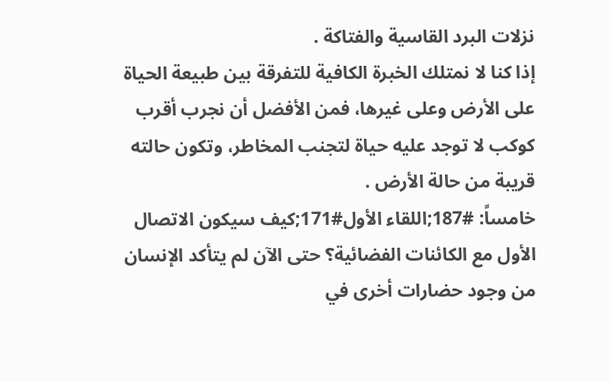نزلات البرد القاسية والفتاكة .
إذا كنا لا نمتلك الخبرة الكافية للتفرقة بين طبيعة الحياة على الأرض وعلى غيرها، فمن الأفضل أن نجرب أقرب كوكب لا توجد عليه حياة لتجنب المخاطر، وتكون حالته قريبة من حالة الأرض .
خامساً: #187;اللقاء الأول#171;كيف سيكون الاتصال الأول مع الكائنات الفضائية؟ حتى الآن لم يتأكد الإنسان من وجود حضارات أخرى في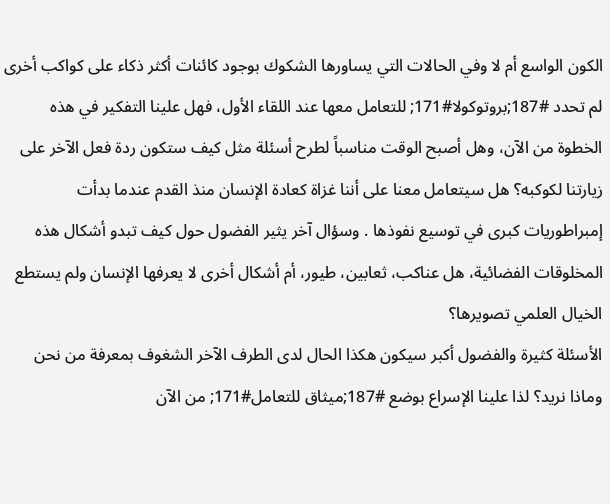الكون الواسع أم لا وفي الحالات التي يساورها الشكوك بوجود كائنات أكثر ذكاء على كواكب أخرى لم تحدد #187;بروتوكولا#171; للتعامل معها عند اللقاء الأول، فهل علينا التفكير في هذه الخطوة من الآن، وهل أصبح الوقت مناسباً لطرح أسئلة مثل كيف ستكون ردة فعل الآخر على زيارتنا لكوكبه؟ هل سيتعامل معنا على أننا غزاة كعادة الإنسان منذ القدم عندما بدأت إمبراطوريات كبرى في توسيع نفوذها . وسؤال آخر يثير الفضول حول كيف تبدو أشكال هذه المخلوقات الفضائية، هل عناكب، ثعابين، طيور، أم أشكال أخرى لا يعرفها الإنسان ولم يستطع الخيال العلمي تصويرها؟
الأسئلة كثيرة والفضول أكبر سيكون هكذا الحال لدى الطرف الآخر الشغوف بمعرفة من نحن وماذا نريد؟ لذا علينا الإسراع بوضع #187;ميثاق للتعامل#171; من الآن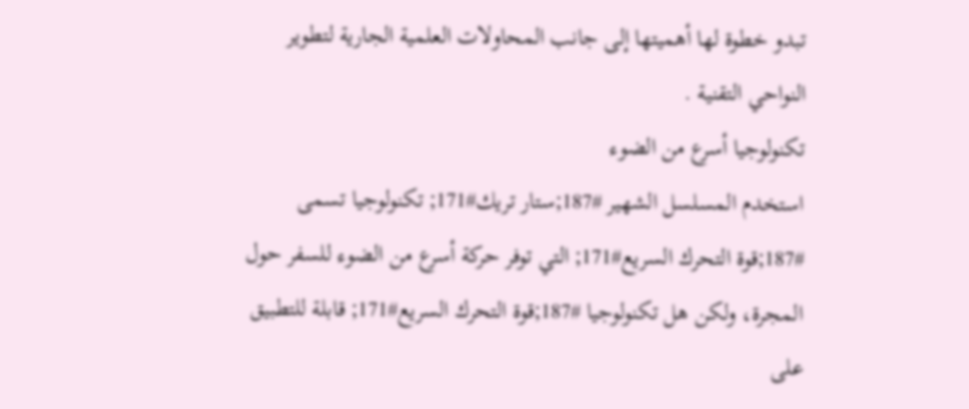تبدو خطوة لها أهميتها إلى جانب المحاولات العلمية الجارية لتطوير النواحي التقنية .
تكنولوجيا أسرع من الضوء
استخدم المسلسل الشهير #187;ستار تريك#171; تكنولوجيا تسمى #187;قوة التحرك السريع#171; التي توفر حركة أسرع من الضوء للسفر حول المجرة، ولكن هل تكنولوجيا #187;قوة التحرك السريع#171; قابلة للتطبيق على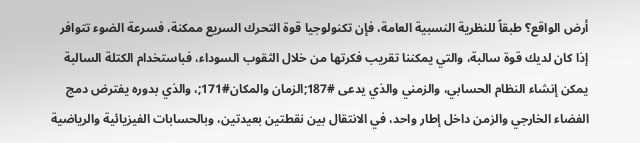أرض الواقع؟ طبقاً للنظرية النسبية العامة، فإن تكنولوجيا قوة التحرك السريع ممكنة، فسرعة الضوء تتوافر إذا كان لديك قوة سالبة، والتي يمكننا تقريب فكرتها من خلال الثقوب السوداء، فباستخدام الكتلة السالبة يمكن إنشاء النظام الحسابي، والزمني والذي يدعى #187;الزمان والمكان#171;، والذي بدوره يفترض دمج الفضاء الخارجي والزمن داخل إطار واحد، في الانتقال بين نقطتين بعيدتين، وبالحسابات الفيزيائية والرياضية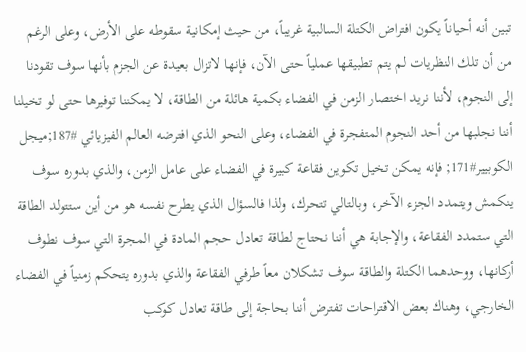تبين أنه أحياناً يكون افتراض الكتلة السالبية غريباً، من حيث إمكانية سقوطه على الأرض، وعلى الرغم من أن تلك النظريات لم يتم تطبيقها عملياً حتى الآن، فإنها لاتزال بعيدة عن الجزم بأنها سوف تقودنا إلى النجوم، لأننا نريد اختصار الزمن في الفضاء بكمية هائلة من الطاقة، لا يمكننا توفيرها حتى لو تخيلنا أننا نجلبها من أحد النجوم المتفجرة في الفضاء، وعلى النحو الذي افترضه العالم الفيزيائي #187;ميجل الكوبيير#171; فإنه يمكن تخيل تكوين فقاعة كبيرة في الفضاء على عامل الزمن، والذي بدوره سوف ينكمش ويتمدد الجزء الآخر، وبالتالي تتحرك، ولذا فالسؤال الذي يطرح نفسه هو من أين ستتولد الطاقة التي ستمدد الفقاعة، والإجابة هي أننا نحتاج لطاقة تعادل حجم المادة في المجرة التي سوف نطوف أركانها، ووحدهما الكتلة والطاقة سوف تشكلان معاً طرفي الفقاعة والذي بدوره يتحكم زمنياً في الفضاء الخارجي، وهناك بعض الاقتراحات تفترض أننا بحاجة إلى طاقة تعادل كوكب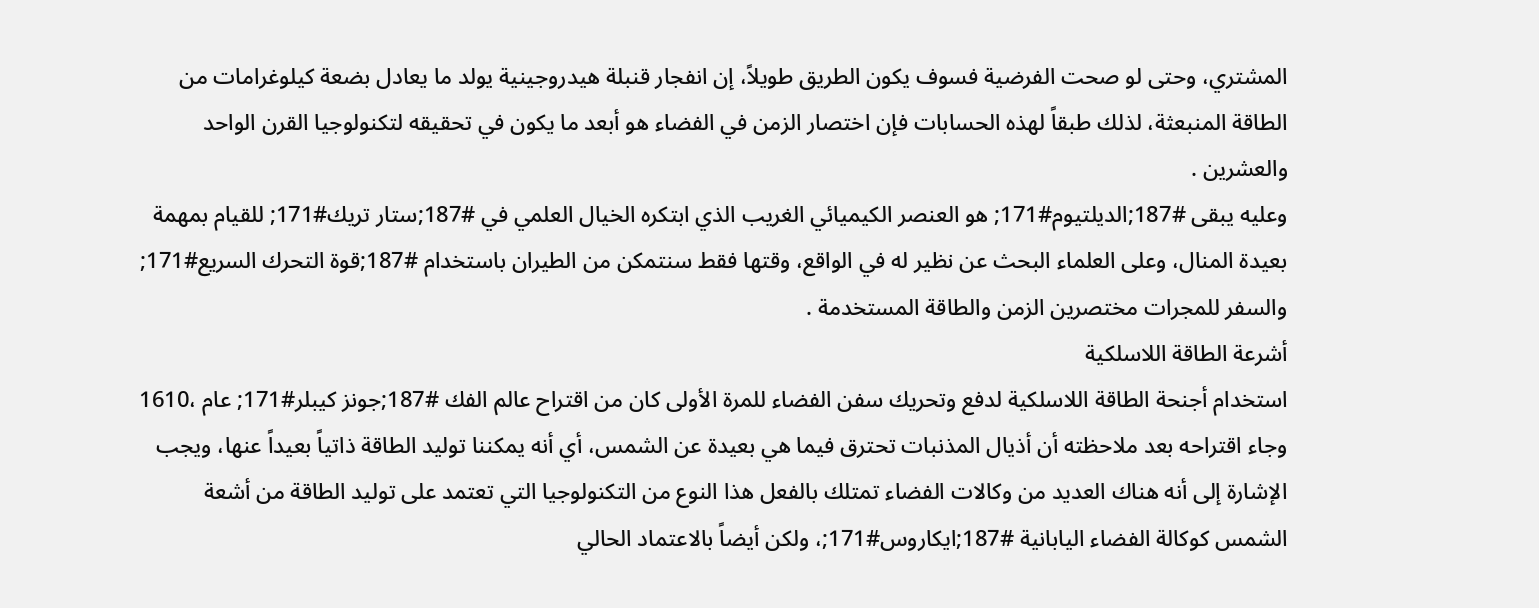المشتري، وحتى لو صحت الفرضية فسوف يكون الطريق طويلاً، إن انفجار قنبلة هيدروجينية يولد ما يعادل بضعة كيلوغرامات من الطاقة المنبعثة، لذلك طبقاً لهذه الحسابات فإن اختصار الزمن في الفضاء هو أبعد ما يكون في تحقيقه لتكنولوجيا القرن الواحد والعشرين .
وعليه يبقى #187;الديلتيوم#171; هو العنصر الكيميائي الغريب الذي ابتكره الخيال العلمي في #187;ستار تريك#171; للقيام بمهمة بعيدة المنال، وعلى العلماء البحث عن نظير له في الواقع، وقتها فقط سنتمكن من الطيران باستخدام #187;قوة التحرك السريع#171; والسفر للمجرات مختصرين الزمن والطاقة المستخدمة .
أشرعة الطاقة اللاسلكية
استخدام أجنحة الطاقة اللاسلكية لدفع وتحريك سفن الفضاء للمرة الأولى كان من اقتراح عالم الفك #187;جونز كيبلر#171; عام ،1610 وجاء اقتراحه بعد ملاحظته أن أذيال المذنبات تحترق فيما هي بعيدة عن الشمس، أي أنه يمكننا توليد الطاقة ذاتياً بعيداً عنها، ويجب الإشارة إلى أنه هناك العديد من وكالات الفضاء تمتلك بالفعل هذا النوع من التكنولوجيا التي تعتمد على توليد الطاقة من أشعة الشمس كوكالة الفضاء اليابانية #187;ايكاروس#171;، ولكن أيضاً بالاعتماد الحالي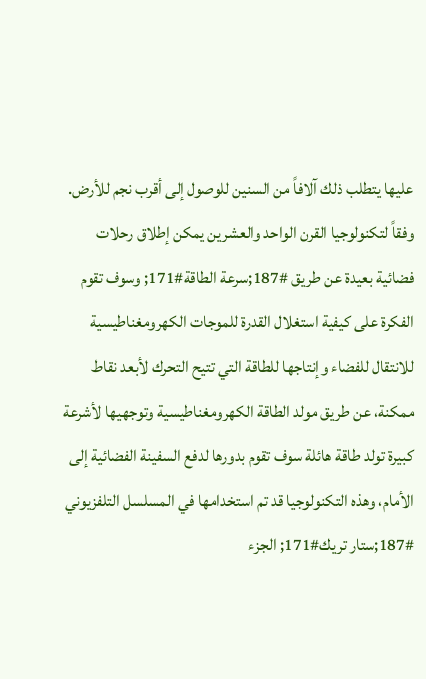عليها يتطلب ذلك آلافاً من السنين للوصول إلى أقرب نجم للأرض.
وفقاً لتكنولوجيا القرن الواحد والعشرين يمكن إطلاق رحلات فضائية بعيدة عن طريق #187;سرعة الطاقة#171; وسوف تقوم الفكرة على كيفية استغلال القدرة للموجات الكهرومغناطيسية للانتقال للفضاء وإنتاجها للطاقة التي تتيح التحرك لأبعد نقاط ممكنة، عن طريق مولد الطاقة الكهرومغناطيسية وتوجهيها لأشرعة كبيرة تولد طاقة هائلة سوف تقوم بدورها لدفع السفينة الفضائية إلى الأمام، وهذه التكنولوجيا قد تم استخدامها في المسلسل التلفزيوني #187;ستار تريك#171; الجزء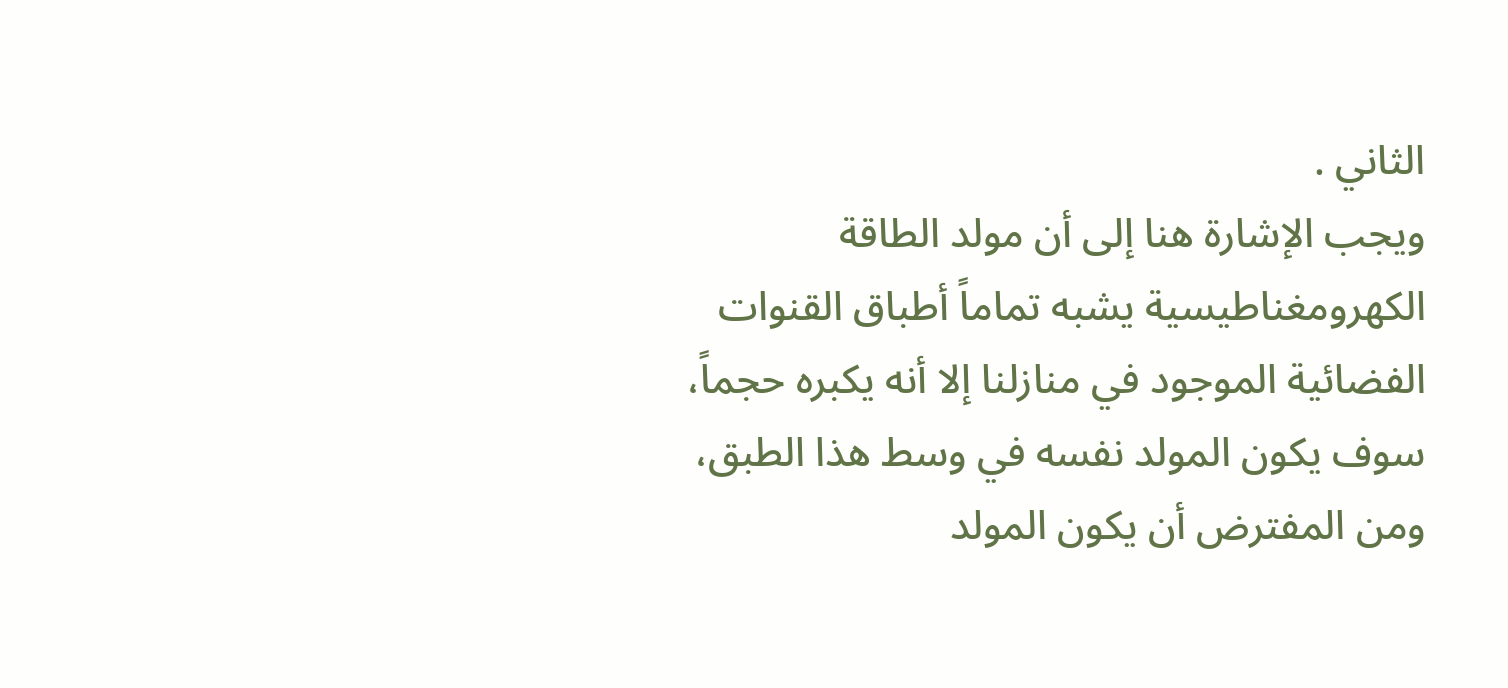الثاني .
ويجب الإشارة هنا إلى أن مولد الطاقة الكهرومغناطيسية يشبه تماماً أطباق القنوات الفضائية الموجود في منازلنا إلا أنه يكبره حجماً، سوف يكون المولد نفسه في وسط هذا الطبق، ومن المفترض أن يكون المولد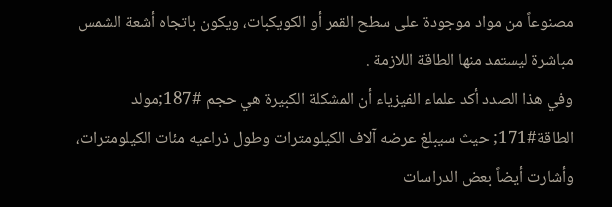مصنوعاً من مواد موجودة على سطح القمر أو الكويكبات، ويكون باتجاه أشعة الشمس مباشرة ليستمد منها الطاقة اللازمة .
وفي هذا الصدد أكد علماء الفيزياء أن المشكلة الكبيرة هي حجم #187;مولد الطاقة#171; حيث سيبلغ عرضه آلاف الكيلومترات وطول ذراعيه مئات الكيلومترات، وأشارت أيضاً بعض الدراسات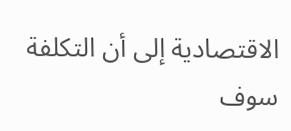الاقتصادية إلى أن التكلفة سوف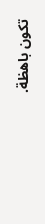تكون باهظة.